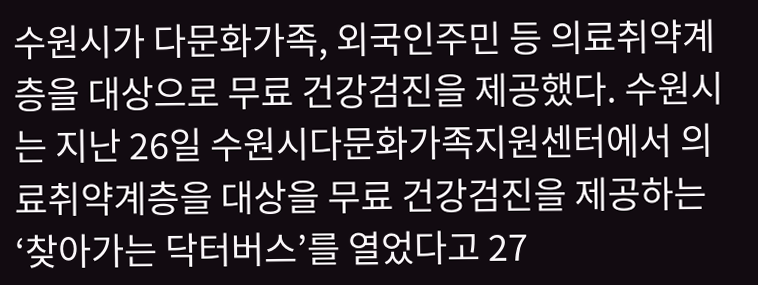수원시가 다문화가족, 외국인주민 등 의료취약계층을 대상으로 무료 건강검진을 제공했다. 수원시는 지난 26일 수원시다문화가족지원센터에서 의료취약계층을 대상을 무료 건강검진을 제공하는 ‘찾아가는 닥터버스’를 열었다고 27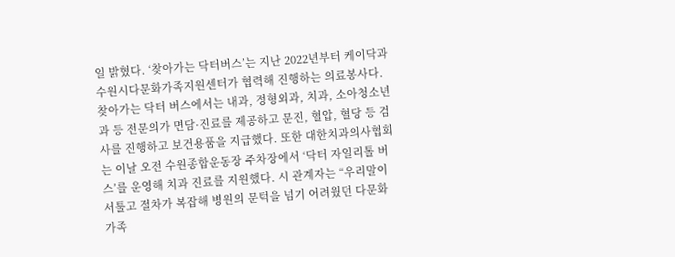일 밝혔다. ‘찾아가는 닥터버스’는 지난 2022년부터 케이닥과 수원시다문화가족지원센터가 협력해 진행하는 의료봉사다. 찾아가는 닥터 버스에서는 내과, 정형외과, 치과, 소아청소년과 등 전문의가 면담·진료를 제공하고 문진, 혈압, 혈당 등 검사를 진행하고 보건용품을 지급했다. 또한 대한치과의사협회는 이날 오전 수원종합운동장 주차장에서 ‘닥터 자일리톨 버스’를 운영해 치과 진료를 지원했다. 시 관계자는 “우리말이 서툴고 절차가 복잡해 병원의 문턱을 넘기 어려웠던 다문화가족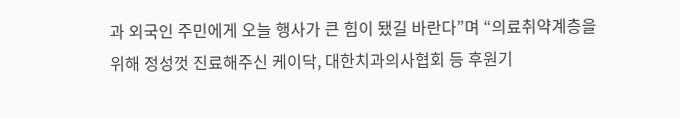과 외국인 주민에게 오늘 행사가 큰 힘이 됐길 바란다”며 “의료취약계층을 위해 정성껏 진료해주신 케이닥, 대한치과의사협회 등 후원기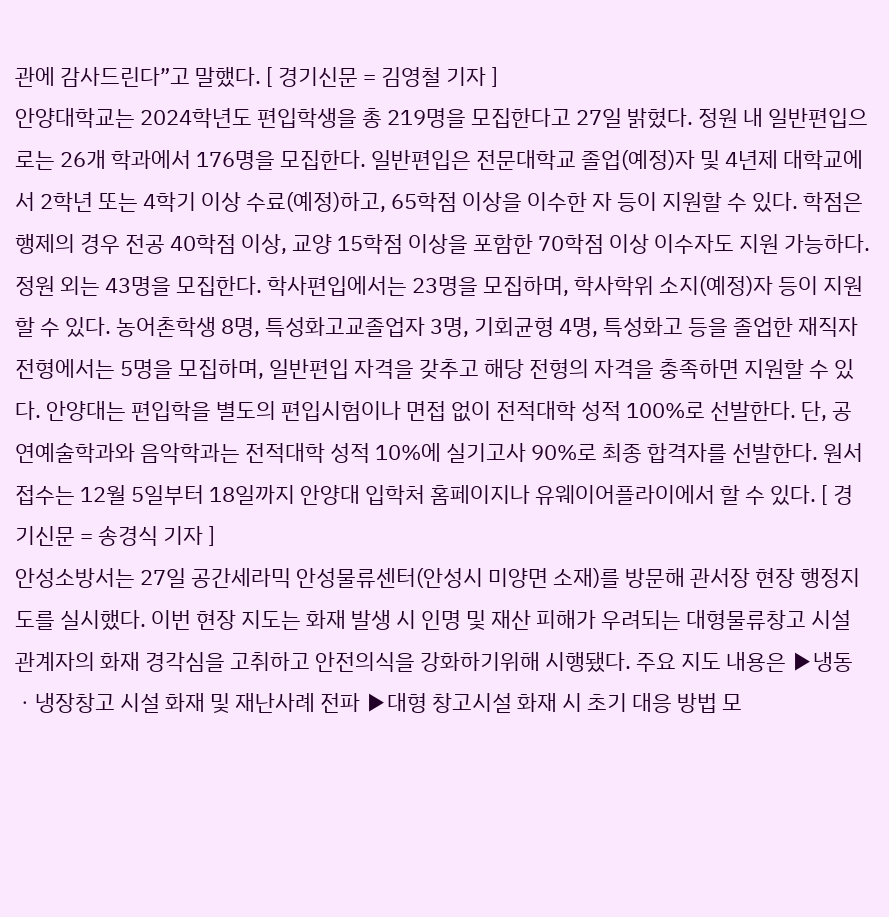관에 감사드린다”고 말했다. [ 경기신문 = 김영철 기자 ]
안양대학교는 2024학년도 편입학생을 총 219명을 모집한다고 27일 밝혔다. 정원 내 일반편입으로는 26개 학과에서 176명을 모집한다. 일반편입은 전문대학교 졸업(예정)자 및 4년제 대학교에서 2학년 또는 4학기 이상 수료(예정)하고, 65학점 이상을 이수한 자 등이 지원할 수 있다. 학점은행제의 경우 전공 40학점 이상, 교양 15학점 이상을 포함한 70학점 이상 이수자도 지원 가능하다. 정원 외는 43명을 모집한다. 학사편입에서는 23명을 모집하며, 학사학위 소지(예정)자 등이 지원할 수 있다. 농어촌학생 8명, 특성화고교졸업자 3명, 기회균형 4명, 특성화고 등을 졸업한 재직자 전형에서는 5명을 모집하며, 일반편입 자격을 갖추고 해당 전형의 자격을 충족하면 지원할 수 있다. 안양대는 편입학을 별도의 편입시험이나 면접 없이 전적대학 성적 100%로 선발한다. 단, 공연예술학과와 음악학과는 전적대학 성적 10%에 실기고사 90%로 최종 합격자를 선발한다. 원서접수는 12월 5일부터 18일까지 안양대 입학처 홈페이지나 유웨이어플라이에서 할 수 있다. [ 경기신문 = 송경식 기자 ]
안성소방서는 27일 공간세라믹 안성물류센터(안성시 미양면 소재)를 방문해 관서장 현장 행정지도를 실시했다. 이번 현장 지도는 화재 발생 시 인명 및 재산 피해가 우려되는 대형물류창고 시설 관계자의 화재 경각심을 고취하고 안전의식을 강화하기위해 시행됐다. 주요 지도 내용은 ▶냉동ㆍ냉장창고 시설 화재 및 재난사례 전파 ▶대형 창고시설 화재 시 초기 대응 방법 모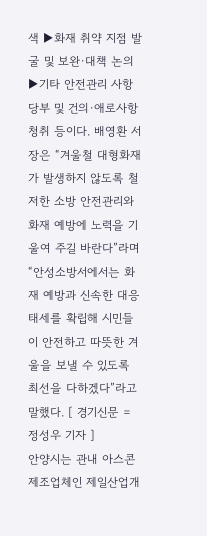색 ▶화재 취약 지점 발굴 및 보완·대책 논의 ▶기타 안전관리 사항 당부 및 건의·애로사항 청취 등이다. 배영환 서장은 “겨울철 대형화재가 발생하지 않도록 철저한 소방 안전관리와 화재 예방에 노력을 기울여 주길 바란다”라며 “안성소방서에서는 화재 예방과 신속한 대응 태세를 확립해 시민들이 안전하고 따뜻한 겨울을 보낼 수 있도록 최선을 다하겠다”라고 말했다. [ 경기신문 = 정성우 기자 ]
안양시는 관내 아스콘 제조업체인 제일산업개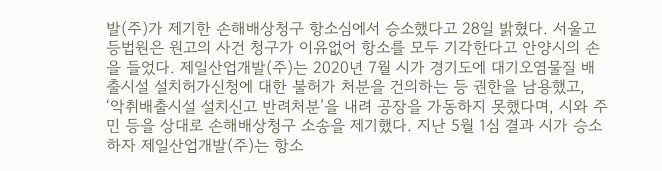발(주)가 제기한 손해배상청구 항소심에서 승소했다고 28일 밝혔다. 서울고등법원은 원고의 사건 청구가 이유없어 항소를 모두 기각한다고 안양시의 손을 들었다. 제일산업개발(주)는 2020년 7월 시가 경기도에 대기오염물질 배출시설 설치허가신청에 대한 불허가 처분을 건의하는 등 권한을 남용했고, ‘악취배출시설 설치신고 반려처분’을 내려 공장을 가동하지 못했다며, 시와 주민 등을 상대로 손해배상청구 소송을 제기했다. 지난 5월 1심 결과 시가 승소하자 제일산업개발(주)는 항소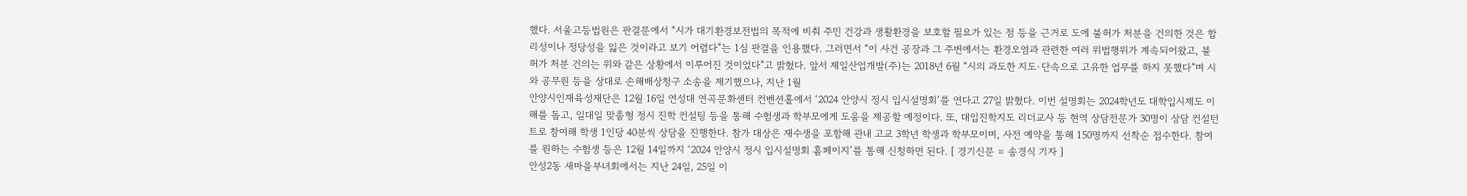했다. 서울고등법원은 판결문에서 “시가 대기환경보전법의 목적에 비춰 주민 건강과 생활환경을 보호할 필요가 있는 점 등을 근거로 도에 불허가 처분을 건의한 것은 합리성이나 정당성을 잃은 것이라고 보기 어렵다”는 1심 판결을 인용했다. 그러면서 “이 사건 공장과 그 주변에서는 환경오염과 관련한 여러 위법행위가 계속되어왔고, 불허가 처분 건의는 위와 같은 상황에서 이루어진 것이었다”고 밝혔다. 앞서 제일산업개발(주)는 2018년 6월 “시의 과도한 지도·단속으로 고유한 업무를 하지 못했다”며 시와 공무원 등을 상대로 손해배상청구 소송을 제기했으나, 지난 1월
안양시인재육성재단은 12월 16일 연성대 연곡문화센터 컨벤션홀에서 ‘2024 안양시 정시 입시설명회’를 연다고 27일 밝혔다. 이번 설명회는 2024학년도 대학입시제도 이해를 돕고, 일대일 맞춤형 정시 진학 컨설팅 등을 통해 수험생과 학부모에게 도움을 제공할 예정이다. 또, 대입진학지도 리더교사 등 현역 상담전문가 30명이 상담 컨설턴트로 참여해 학생 1인당 40분씩 상담을 진행한다. 참가 대상은 재수생을 포함해 관내 고교 3학년 학생과 학부모이며, 사전 예약을 통해 150명까지 선착순 접수한다. 참여를 원하는 수험생 등은 12월 14일까지 ‘2024 안양시 정시 입시설명회 홈페이지’를 통해 신청하면 된다. [ 경기신문 = 송경식 기자 ]
안성2동 새마을부녀회에서는 지난 24일, 25일 이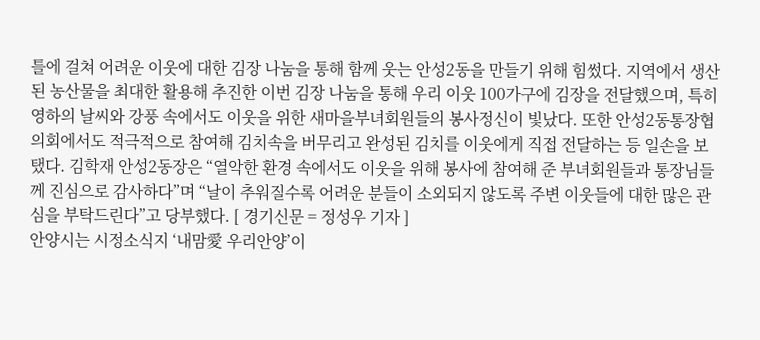틀에 걸쳐 어려운 이웃에 대한 김장 나눔을 통해 함께 웃는 안성2동을 만들기 위해 힘썼다. 지역에서 생산된 농산물을 최대한 활용해 추진한 이번 김장 나눔을 통해 우리 이웃 100가구에 김장을 전달했으며, 특히 영하의 날씨와 강풍 속에서도 이웃을 위한 새마을부녀회원들의 봉사정신이 빛났다. 또한 안성2동통장협의회에서도 적극적으로 참여해 김치속을 버무리고 완성된 김치를 이웃에게 직접 전달하는 등 일손을 보탰다. 김학재 안성2동장은 “열악한 환경 속에서도 이웃을 위해 봉사에 참여해 준 부녀회원들과 통장님들께 진심으로 감사하다”며 “날이 추워질수록 어려운 분들이 소외되지 않도록 주변 이웃들에 대한 많은 관심을 부탁드린다”고 당부했다. [ 경기신문 = 정성우 기자 ]
안양시는 시정소식지 ‘내맘愛 우리안양’이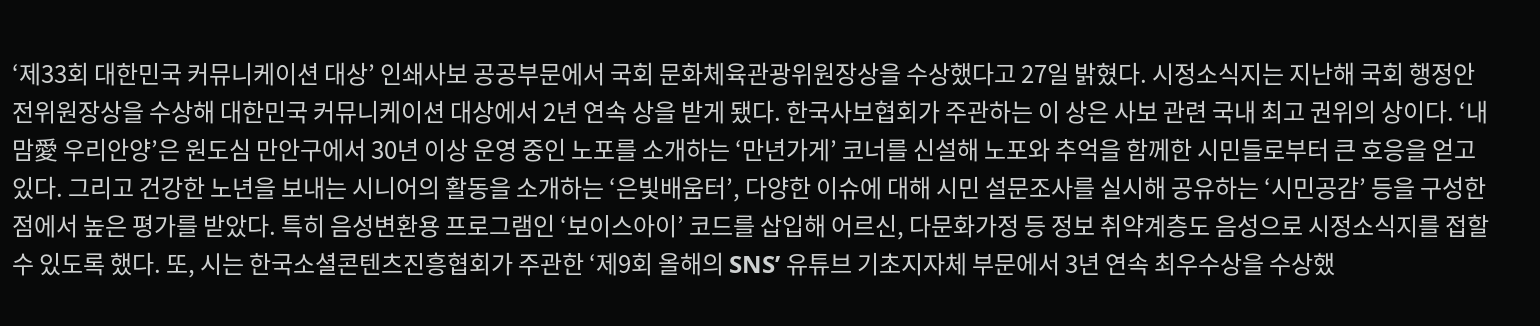‘제33회 대한민국 커뮤니케이션 대상’ 인쇄사보 공공부문에서 국회 문화체육관광위원장상을 수상했다고 27일 밝혔다. 시정소식지는 지난해 국회 행정안전위원장상을 수상해 대한민국 커뮤니케이션 대상에서 2년 연속 상을 받게 됐다. 한국사보협회가 주관하는 이 상은 사보 관련 국내 최고 권위의 상이다. ‘내맘愛 우리안양’은 원도심 만안구에서 30년 이상 운영 중인 노포를 소개하는 ‘만년가게’ 코너를 신설해 노포와 추억을 함께한 시민들로부터 큰 호응을 얻고 있다. 그리고 건강한 노년을 보내는 시니어의 활동을 소개하는 ‘은빛배움터’, 다양한 이슈에 대해 시민 설문조사를 실시해 공유하는 ‘시민공감’ 등을 구성한 점에서 높은 평가를 받았다. 특히 음성변환용 프로그램인 ‘보이스아이’ 코드를 삽입해 어르신, 다문화가정 등 정보 취약계층도 음성으로 시정소식지를 접할 수 있도록 했다. 또, 시는 한국소셜콘텐츠진흥협회가 주관한 ‘제9회 올해의 SNS’ 유튜브 기초지자체 부문에서 3년 연속 최우수상을 수상했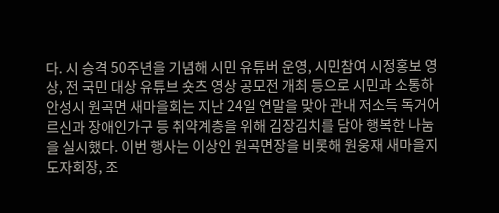다. 시 승격 50주년을 기념해 시민 유튜버 운영, 시민참여 시정홍보 영상, 전 국민 대상 유튜브 숏츠 영상 공모전 개최 등으로 시민과 소통하
안성시 원곡면 새마을회는 지난 24일 연말을 맞아 관내 저소득 독거어르신과 장애인가구 등 취약계층을 위해 김장김치를 담아 행복한 나눔을 실시했다. 이번 행사는 이상인 원곡면장을 비롯해 원웅재 새마을지도자회장, 조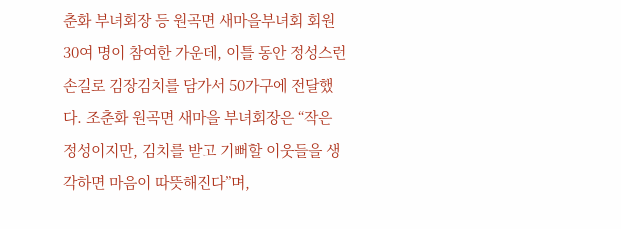춘화 부녀회장 등 원곡면 새마을부녀회 회원 30여 명이 참여한 가운데, 이틀 동안 정성스런 손길로 김장김치를 담가서 50가구에 전달했다. 조춘화 원곡면 새마을 부녀회장은 “작은 정성이지만, 김치를 받고 기뻐할 이웃들을 생각하면 마음이 따뜻해진다”며,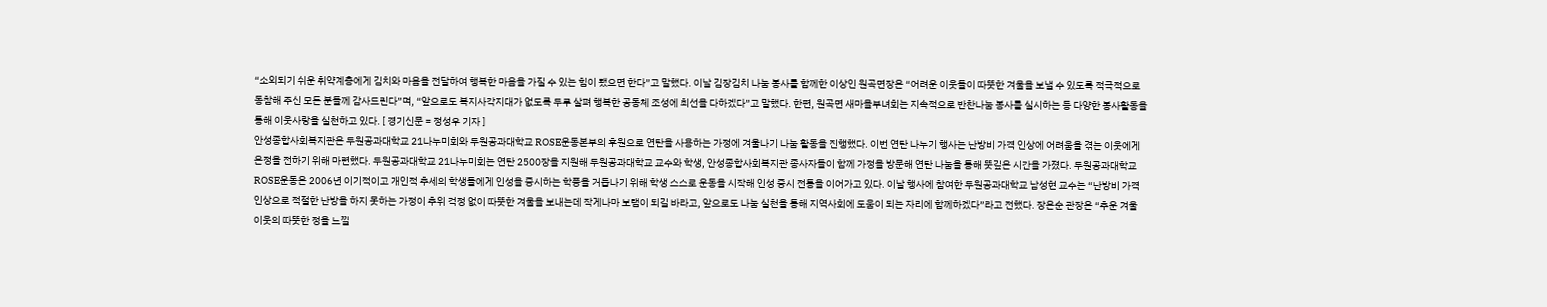“소외되기 쉬운 취약계층에게 김치와 마음을 전달하여 행복한 마음을 가질 수 있는 힘이 됐으면 한다”고 말했다. 이날 김장김치 나눔 봉사를 함께한 이상인 원곡면장은 “어려운 이웃들이 따뜻한 겨울을 보낼 수 있도록 적극적으로 동참해 주신 모든 분들께 감사드린다”며, “앞으로도 복지사각지대가 없도록 두루 살펴 행복한 공동체 조성에 최선을 다하겠다”고 말했다. 한편, 원곡면 새마을부녀회는 지속적으로 반찬나눔 봉사를 실시하는 등 다양한 봉사활동을 통해 이웃사랑을 실천하고 있다. [ 경기신문 = 정성우 기자 ]
안성종합사회복지관은 두원공과대학교 21나누미회와 두원공과대학교 ROSE운동본부의 후원으로 연탄을 사용하는 가정에 겨울나기 나눔 활동을 진행했다. 이번 연탄 나누기 행사는 난방비 가격 인상에 어려움을 겪는 이웃에게 온정을 전하기 위해 마련했다. 두원공과대학교 21나누미회는 연탄 2500장을 지원해 두원공과대학교 교수와 학생, 안성종합사회복지관 종사자들이 함께 가정을 방문해 연탄 나눔을 통해 뜻깊은 시간을 가졌다. 두원공과대학교 ROSE운동은 2006년 이기적이고 개인적 추세의 학생들에게 인성을 중시하는 학풍을 거듭나기 위해 학생 스스로 운동을 시작해 인성 중시 전통을 이어가고 있다. 이날 행사에 참여한 두원공과대학교 남성현 교수는 “난방비 가격 인상으로 적절한 난방을 하지 못하는 가정이 추위 걱정 없이 따뜻한 겨울을 보내는데 작게나마 보탬이 되길 바라고, 앞으로도 나눔 실천을 통해 지역사회에 도움이 되는 자리에 함께하겠다”라고 전했다. 장은순 관장은 “추운 겨울 이웃의 따뜻한 정을 느낄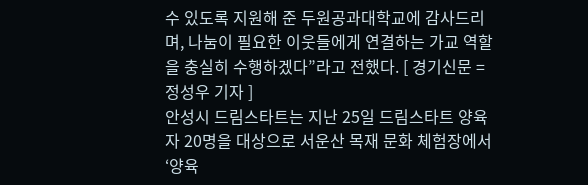수 있도록 지원해 준 두원공과대학교에 감사드리며, 나눔이 필요한 이웃들에게 연결하는 가교 역할을 충실히 수행하겠다”라고 전했다. [ 경기신문 = 정성우 기자 ]
안성시 드림스타트는 지난 25일 드림스타트 양육자 20명을 대상으로 서운산 목재 문화 체험장에서 ‘양육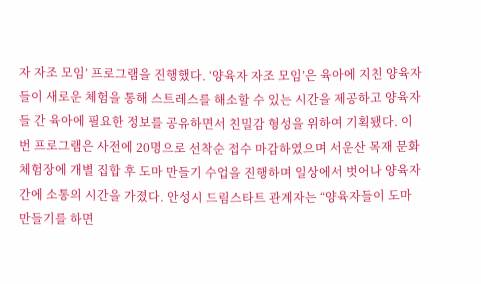자 자조 모임’ 프로그램을 진행했다. ‘양육자 자조 모임’은 육아에 지친 양육자들이 새로운 체험을 통해 스트레스를 해소할 수 있는 시간을 제공하고 양육자들 간 육아에 필요한 정보를 공유하면서 친밀감 형성을 위하여 기획됐다. 이번 프로그램은 사전에 20명으로 선착순 접수 마감하였으며 서운산 목재 문화 체험장에 개별 집합 후 도마 만들기 수업을 진행하며 일상에서 벗어나 양육자 간에 소통의 시간을 가졌다. 안성시 드림스타트 관계자는 “양육자들이 도마 만들기를 하면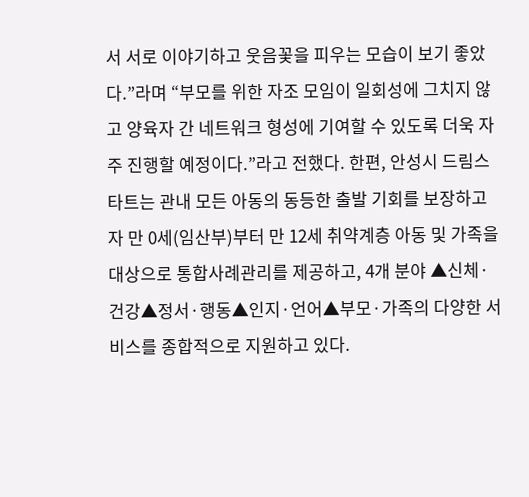서 서로 이야기하고 웃음꽃을 피우는 모습이 보기 좋았다.”라며 “부모를 위한 자조 모임이 일회성에 그치지 않고 양육자 간 네트워크 형성에 기여할 수 있도록 더욱 자주 진행할 예정이다.”라고 전했다. 한편, 안성시 드림스타트는 관내 모든 아동의 동등한 출발 기회를 보장하고자 만 0세(임산부)부터 만 12세 취약계층 아동 및 가족을 대상으로 통합사례관리를 제공하고, 4개 분야 ▲신체·건강▲정서·행동▲인지·언어▲부모·가족의 다양한 서비스를 종합적으로 지원하고 있다.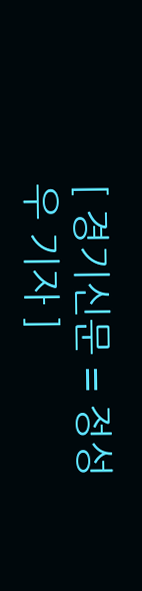[ 경기신문 = 정성우 기자 ]